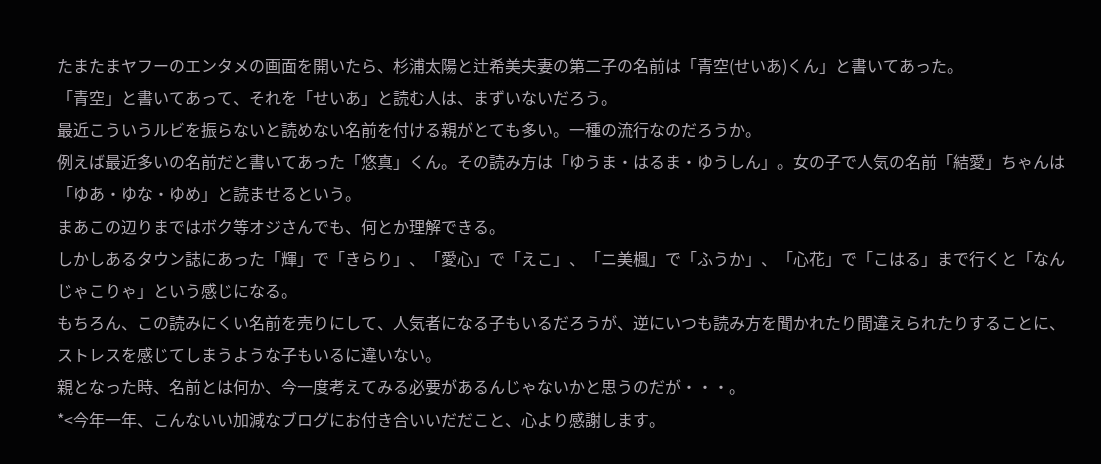たまたまヤフーのエンタメの画面を開いたら、杉浦太陽と辻希美夫妻の第二子の名前は「青空(せいあ)くん」と書いてあった。
「青空」と書いてあって、それを「せいあ」と読む人は、まずいないだろう。
最近こういうルビを振らないと読めない名前を付ける親がとても多い。一種の流行なのだろうか。
例えば最近多いの名前だと書いてあった「悠真」くん。その読み方は「ゆうま・はるま・ゆうしん」。女の子で人気の名前「結愛」ちゃんは「ゆあ・ゆな・ゆめ」と読ませるという。
まあこの辺りまではボク等オジさんでも、何とか理解できる。
しかしあるタウン誌にあった「輝」で「きらり」、「愛心」で「えこ」、「ニ美楓」で「ふうか」、「心花」で「こはる」まで行くと「なんじゃこりゃ」という感じになる。
もちろん、この読みにくい名前を売りにして、人気者になる子もいるだろうが、逆にいつも読み方を聞かれたり間違えられたりすることに、ストレスを感じてしまうような子もいるに違いない。
親となった時、名前とは何か、今一度考えてみる必要があるんじゃないかと思うのだが・・・。
*<今年一年、こんないい加減なブログにお付き合いいだだこと、心より感謝します。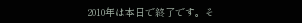2010年は本日で終了です。そ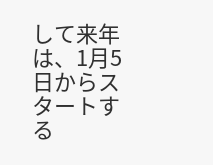して来年は、1月5日からスタートする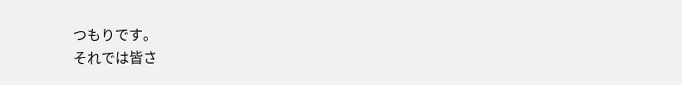つもりです。
それでは皆さ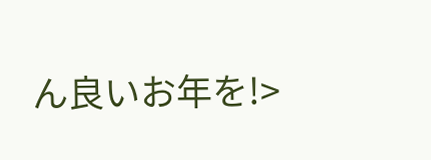ん良いお年を!>